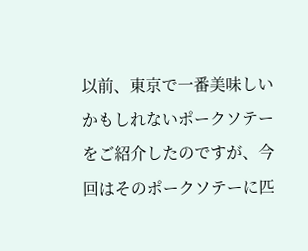以前、東京で一番美味しいかもしれないポークソテーをご紹介したのですが、今回はそのポークソテーに匹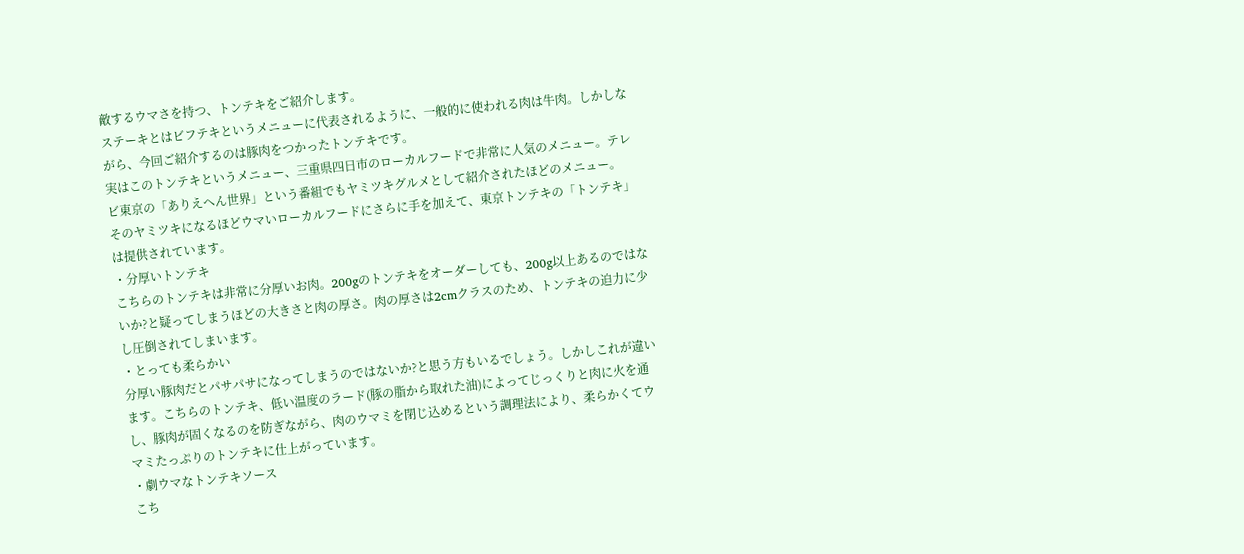敵するウマさを持つ、トンテキをご紹介します。
ステーキとはビフテキというメニューに代表されるように、一般的に使われる肉は牛肉。しかしながら、今回ご紹介するのは豚肉をつかったトンテキです。
実はこのトンテキというメニュー、三重県四日市のローカルフードで非常に人気のメニュー。テレビ東京の「ありえへん世界」という番組でもヤミツキグルメとして紹介されたほどのメニュー。
そのヤミツキになるほどウマいローカルフードにさらに手を加えて、東京トンテキの「トンテキ」は提供されています。
・分厚いトンテキ
こちらのトンテキは非常に分厚いお肉。200gのトンテキをオーダーしても、200g以上あるのではないか?と疑ってしまうほどの大きさと肉の厚さ。肉の厚さは2cmクラスのため、トンテキの迫力に少し圧倒されてしまいます。
・とっても柔らかい
分厚い豚肉だとパサパサになってしまうのではないか?と思う方もいるでしょう。しかしこれが違います。こちらのトンテキ、低い温度のラード(豚の脂から取れた油)によってじっくりと肉に火を通し、豚肉が固くなるのを防ぎながら、肉のウマミを閉じ込めるという調理法により、柔らかくてウマミたっぷりのトンテキに仕上がっています。
・劇ウマなトンテキソース
こち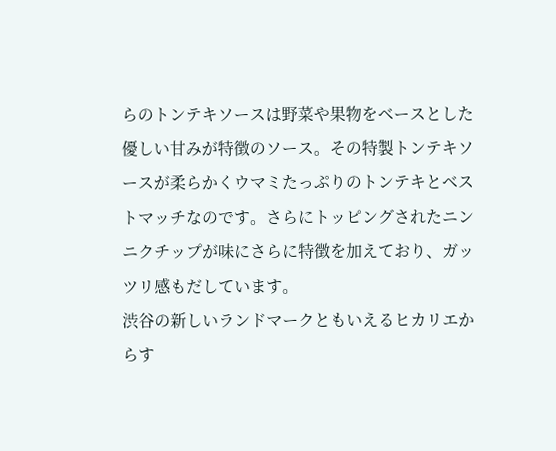らのトンテキソースは野菜や果物をベースとした優しい甘みが特徴のソース。その特製トンテキソースが柔らかくウマミたっぷりのトンテキとベストマッチなのです。さらにトッピングされたニンニクチップが味にさらに特徴を加えており、ガッツリ感もだしています。
渋谷の新しいランドマークともいえるヒカリエからす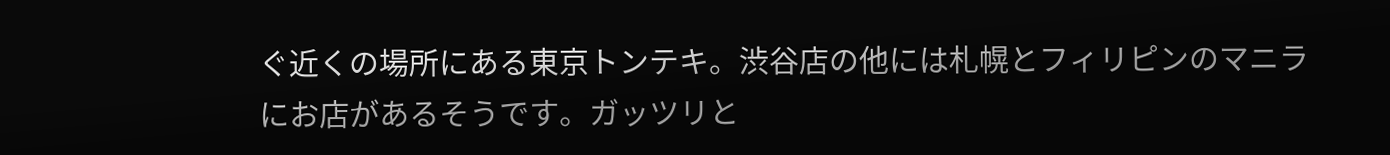ぐ近くの場所にある東京トンテキ。渋谷店の他には札幌とフィリピンのマニラにお店があるそうです。ガッツリと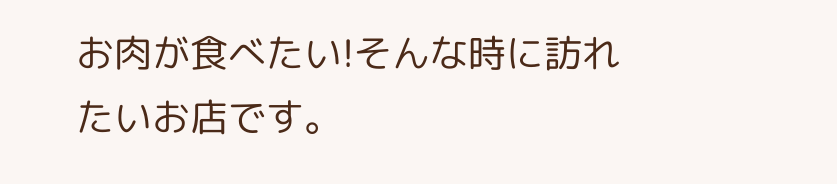お肉が食べたい!そんな時に訪れたいお店です。